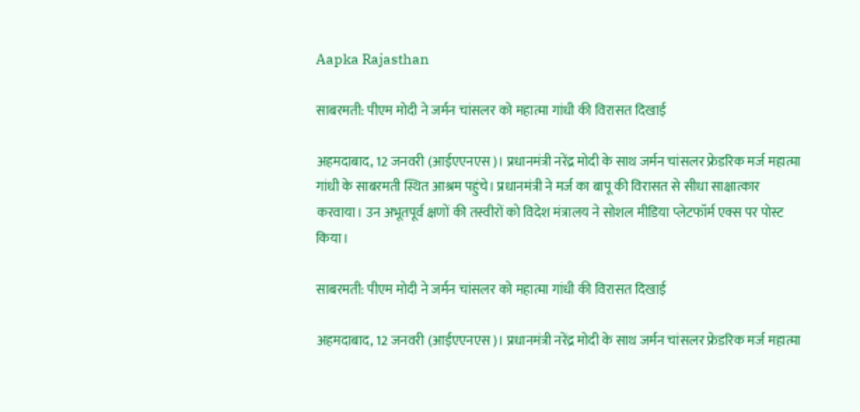Aapka Rajasthan

साबरमती: पीएम मोदी ने जर्मन चांसलर को महात्मा गांधी की विरासत दिखाई

अहमदाबाद, 12 जनवरी (आईएएनएस)। प्रधानमंत्री नरेंद्र मोदी के साथ जर्मन चांसलर फ्रेडरिक मर्ज महात्मा गांधी के साबरमती स्थित आश्रम पहुंचे। प्रधानमंत्री ने मर्ज का बापू की विरासत से सीधा साक्षात्कार करवाया। उन अभूतपूर्व क्षणों की तस्वीरों को विदेश मंत्रालय ने सोशल मीडिया प्लेटफॉर्म एक्स पर पोस्ट किया।

साबरमती: पीएम मोदी ने जर्मन चांसलर को महात्मा गांधी की विरासत दिखाई

अहमदाबाद, 12 जनवरी (आईएएनएस)। प्रधानमंत्री नरेंद्र मोदी के साथ जर्मन चांसलर फ्रेडरिक मर्ज महात्मा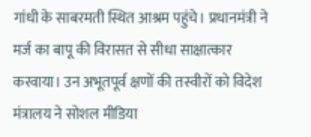गांधी के साबरमती स्थित आश्रम पहुंचे। प्रधानमंत्री ने मर्ज का बापू की विरासत से सीधा साक्षात्कार करवाया। उन अभूतपूर्व क्षणों की तस्वीरों को विदेश मंत्रालय ने सोशल मीडिया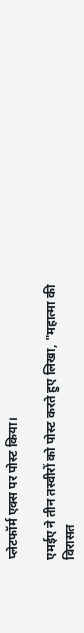प्लेटफॉर्म एक्स पर पोस्ट किया।

एमईए ने तीन तस्वीरों को पोस्ट करते हुए लिखा, "महात्मा की विरासत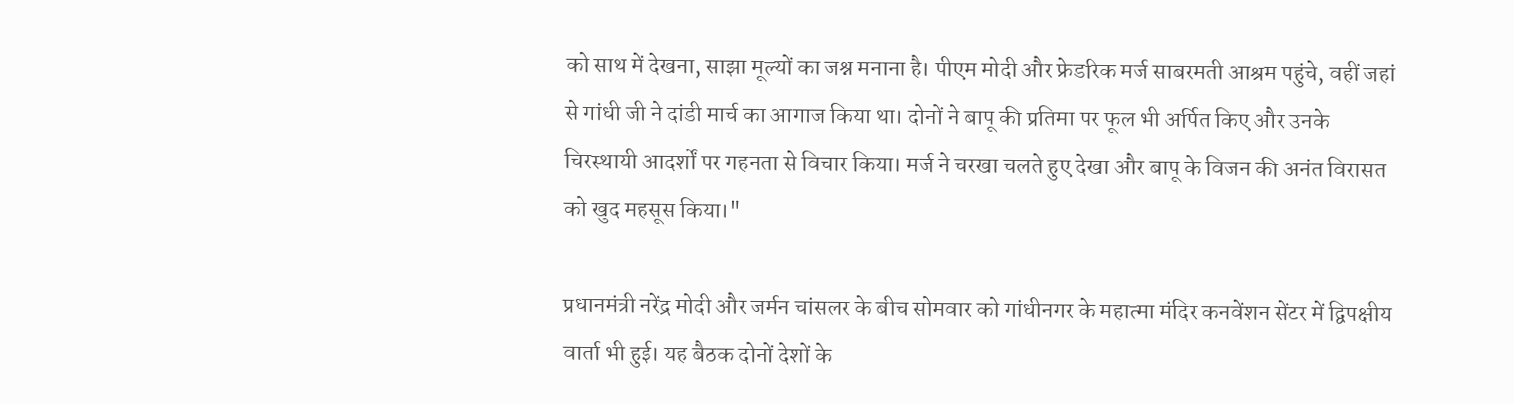को साथ में देखना, साझा मूल्यों का जश्न मनाना है। पीएम मोदी और फ्रेडरिक मर्ज साबरमती आश्रम पहुंचे, वहीं जहां से गांधी जी ने दांडी मार्च का आगाज किया था। दोनों ने बापू की प्रतिमा पर फूल भी अर्पित किए और उनके चिरस्थायी आदर्शों पर गहनता से विचार किया। मर्ज ने चरखा चलते हुए देखा और बापू के विजन की अनंत विरासत को खुद महसूस किया।"

प्रधानमंत्री नरेंद्र मोदी और जर्मन चांसलर के बीच सोमवार को गांधीनगर के महात्मा मंदिर कनवेंशन सेंटर में द्विपक्षीय वार्ता भी हुई। यह बैठक दोनों देशों के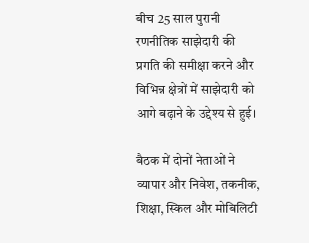बीच 25 साल पुरानी रणनीतिक साझेदारी की प्रगति की समीक्षा करने और विभिन्न क्षेत्रों में साझेदारी को आगे बढ़ाने के उद्देश्य से हुई।

बैठक में दोनों नेताओं ने व्यापार और निवेश, तकनीक, शिक्षा, स्किल और मोबिलिटी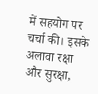में सहयोग पर चर्चा की। इसके अलावा रक्षा और सुरक्षा,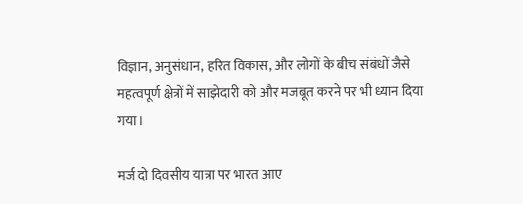विज्ञान, अनुसंधान, हरित विकास, और लोगों के बीच संबंधों जैसे महत्वपूर्ण क्षेत्रों में साझेदारी को और मजबूत करने पर भी ध्यान दिया गया।

मर्ज दो दिवसीय यात्रा पर भारत आए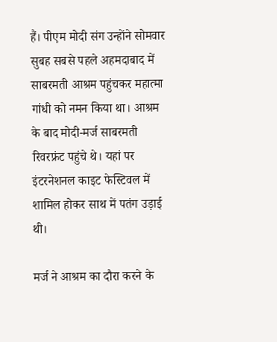हैं। पीएम मोदी संग उन्होंने सोमवार सुबह सबसे पहले अहमदाबाद में साबरमती आश्रम पहुंचकर महात्मा गांधी को नमन किया था। आश्रम के बाद मोदी-मर्ज साबरमती रिवरफ्रंट पहुंचे थे। यहां पर इंटरनेशनल काइट फेस्टिवल में शामिल होकर साथ में पतंग उड़ाई थी।

मर्ज ने आश्रम का दौरा करने के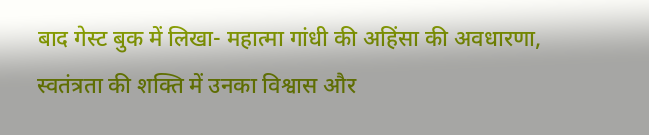बाद गेस्ट बुक में लिखा- महात्मा गांधी की अहिंसा की अवधारणा, स्वतंत्रता की शक्ति में उनका विश्वास और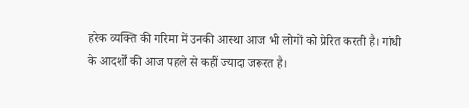हरेक व्यक्ति की गरिमा में उनकी आस्था आज भी लोगों को प्रेरित करती है। गांधी के आदर्शों की आज पहले से कहीं ज्यादा जरूरत है।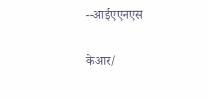--आईएएनएस

केआर/